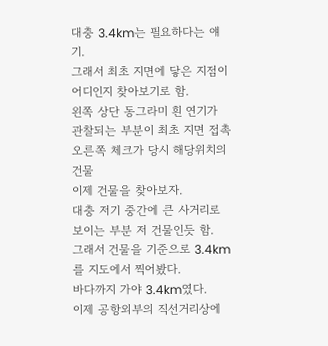대충 3.4km는 필요하다는 얘기.
그래서 최초 지면에 닿은 지점이 어디인지 찾아보기로 함.
왼쪽 상단 동그라미 흰 연기가 관찰되는 부분이 최초 지면 접촉
오른쪽 체크가 당시 해당위치의 건물
이제 건물을 찾아보자.
대충 저기 중간에 큰 사거리로 보이는 부분 저 건물인듯 함.
그래서 건물을 기준으로 3.4km를 지도에서 찍어봤다.
바다까지 가야 3.4km였다.
이제 공항외부의 직선거리상에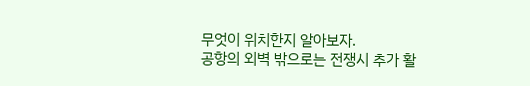무엇이 위치한지 알아보자.
공항의 외벽 밖으로는 전쟁시 추가 활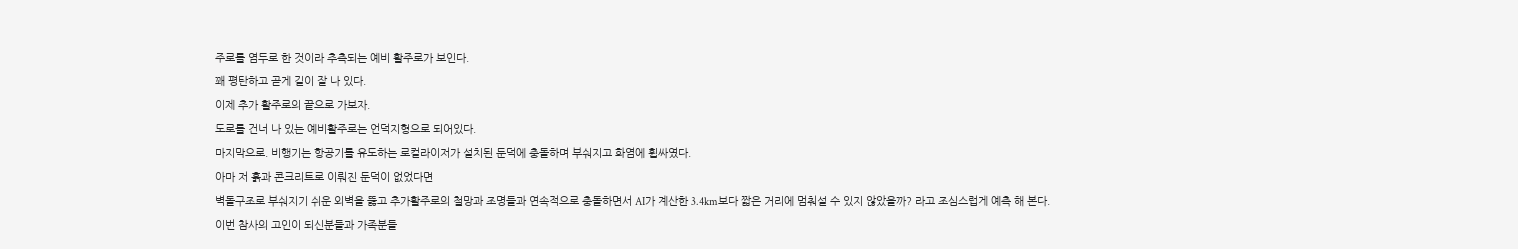주로를 염두로 한 것이라 추측되는 예비 활주로가 보인다.
꽤 평탄하고 곧게 길이 잘 나 있다.
이제 추가 활주로의 끝으로 가보자.
도로를 건너 나 있는 예비활주로는 언덕지형으로 되어있다.
마지막으로. 비행기는 항공기를 유도하는 로컬라이저가 설치된 둔덕에 충돌하며 부숴지고 화염에 휩싸였다.
아마 저 흙과 콘크리트로 이뤄진 둔덕이 없었다면
벽돌구조로 부숴지기 쉬운 외벽을 뚫고 추가활주로의 철망과 조명들과 연속적으로 충돌하면서 AI가 계산한 3.4km보다 짧은 거리에 멈춰설 수 있지 않았을까? 라고 조심스럽게 예측 해 본다.
이번 참사의 고인이 되신분들과 가족분들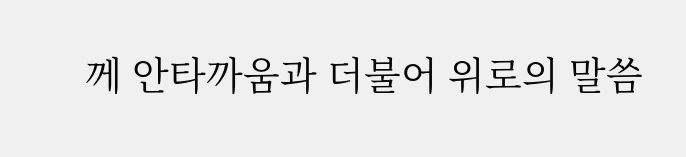께 안타까움과 더불어 위로의 말씀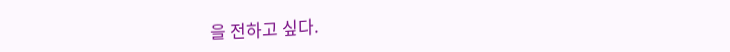을 전하고 싶다.